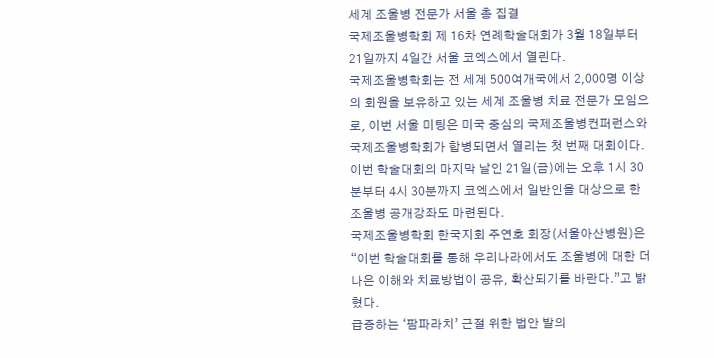세계 조울병 전문가 서울 총 집결
국제조울병학회 제 16차 연례학술대회가 3월 18일부터 21일까지 4일간 서울 코엑스에서 열린다.
국제조울병학회는 전 세계 500여개국에서 2,000명 이상의 회원을 보유하고 있는 세계 조울병 치료 전문가 모임으로, 이번 서울 미팅은 미국 중심의 국제조울병컨퍼런스와 국제조울병학회가 합병되면서 열리는 첫 번째 대회이다.
이번 학술대회의 마지막 날인 21일(금)에는 오후 1시 30분부터 4시 30분까지 코엑스에서 일반인을 대상으로 한 조울병 공개강좌도 마련된다.
국제조울병학회 한국지회 주연호 회장(서울아산병원)은 “이번 학술대회를 통해 우리나라에서도 조울병에 대한 더 나은 이해와 치료방법이 공유, 확산되기를 바란다.”고 밝혔다.
급증하는 ‘팜파라치’ 근절 위한 법안 발의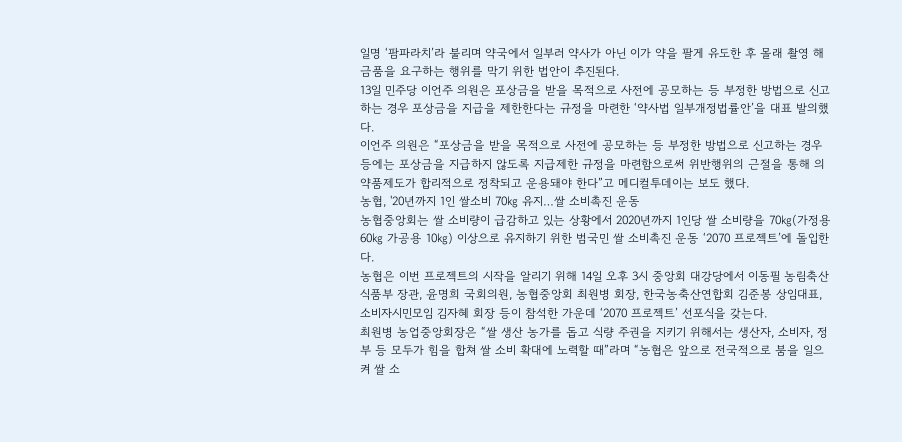일명 ‘팜파라치’라 불리며 약국에서 일부러 약사가 아닌 이가 약을 팔게 유도한 후 몰래 촬영 해 금품을 요구하는 행위를 막기 위한 법안이 추진된다.
13일 민주당 이언주 의원은 포상금을 받을 목적으로 사전에 공모하는 등 부정한 방법으로 신고하는 경우 포상금을 지급을 제한한다는 규정을 마련한 ‘약사법 일부개정법률안’을 대표 발의했다.
이언주 의원은 “포상금을 받을 목적으로 사전에 공모하는 등 부정한 방법으로 신고하는 경우 등에는 포상금을 지급하지 않도록 지급제한 규정을 마련함으로써 위반행위의 근절을 통해 의약품제도가 합리적으로 정착되고 운용돼야 한다”고 메디컬투데이는 보도 했다.
농협, '20년까지 1인 쌀소비 70㎏ 유지…쌀 소비촉진 운동
농협중앙회는 쌀 소비량이 급감하고 있는 상황에서 2020년까지 1인당 쌀 소비량을 70㎏(가정용 60㎏ 가공용 10㎏) 이상으로 유지하기 위한 범국민 쌀 소비촉진 운동 ‘2070 프로젝트’에 돌입한다.
농협은 이번 프로젝트의 시작을 알리기 위해 14일 오후 3시 중앙회 대강당에서 이동필 농림축산식품부 장관, 윤명희 국회의원, 농협중앙회 최원병 회장, 한국농축산연합회 김준봉 상임대표, 소비자시민모임 김자혜 회장 등이 참석한 가운데 ‘2070 프로젝트’ 선포식을 갖는다.
최원병 농업중앙회장은 “쌀 생산 농가를 돕고 식량 주권을 지키기 위해서는 생산자, 소비자, 정부 등 모두가 힘을 합쳐 쌀 소비 확대에 노력할 때”라며 “농협은 앞으로 전국적으로 붐을 일으켜 쌀 소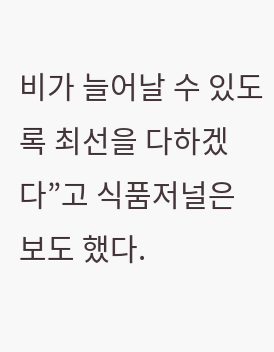비가 늘어날 수 있도록 최선을 다하겠다”고 식품저널은 보도 했다.